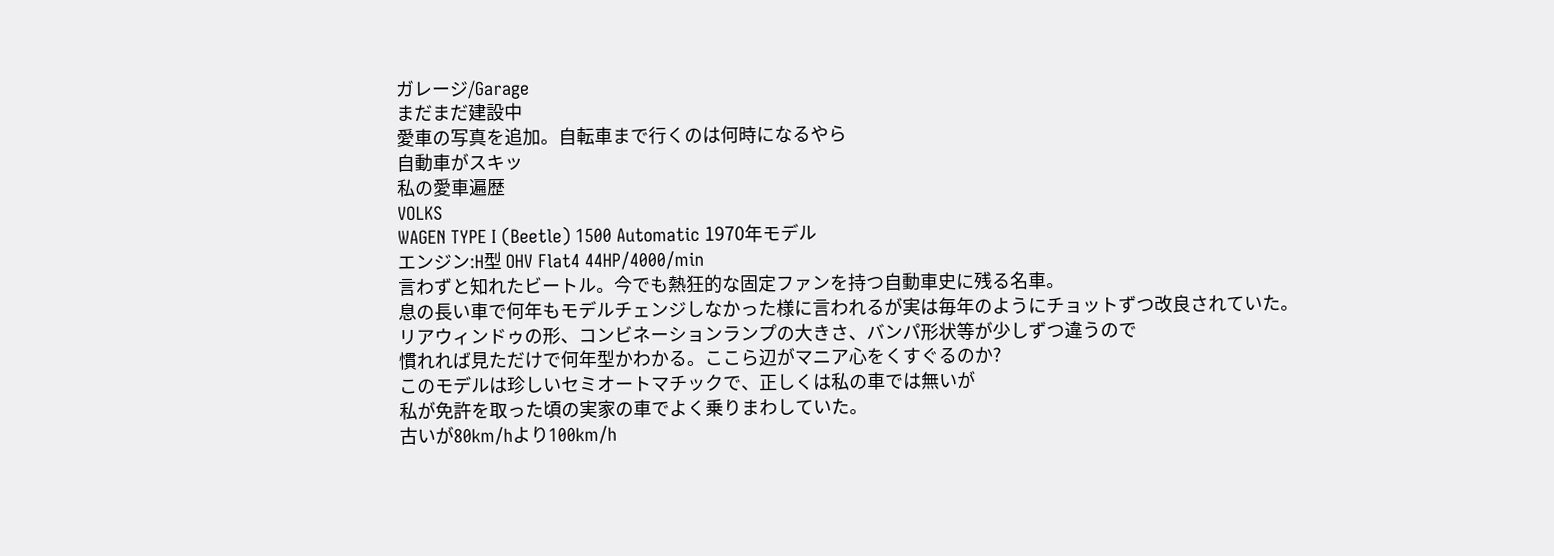ガレージ/Garage
まだまだ建設中
愛車の写真を追加。自転車まで行くのは何時になるやら
自動車がスキッ
私の愛車遍歴
VOLKS
WAGEN TYPE I (Beetle) 1500 Automatic 1970年モデル
エンジン:H型 OHV Flat4 44HP/4000/min
言わずと知れたビートル。今でも熱狂的な固定ファンを持つ自動車史に残る名車。
息の長い車で何年もモデルチェンジしなかった様に言われるが実は毎年のようにチョットずつ改良されていた。
リアウィンドゥの形、コンビネーションランプの大きさ、バンパ形状等が少しずつ違うので
慣れれば見ただけで何年型かわかる。ここら辺がマニア心をくすぐるのか?
このモデルは珍しいセミオートマチックで、正しくは私の車では無いが
私が免許を取った頃の実家の車でよく乗りまわしていた。
古いが80km/hより100km/h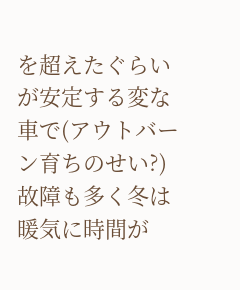を超えたぐらいが安定する変な車で(アウトバーン育ちのせい?)
故障も多く冬は暖気に時間が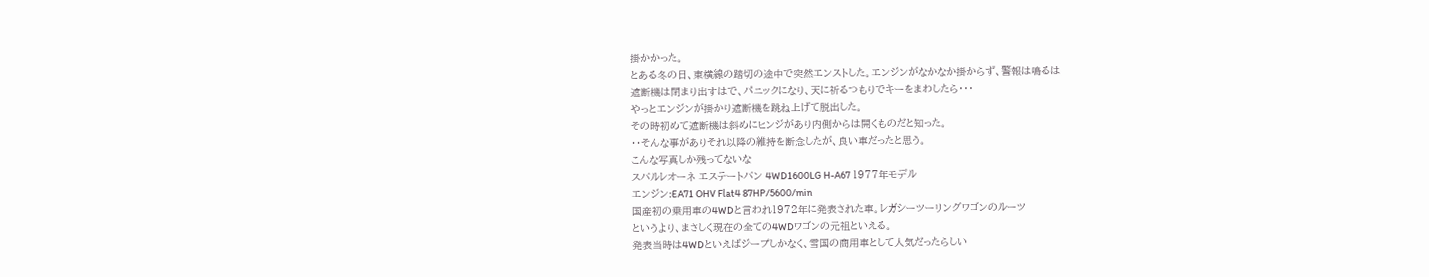掛かかった。
とある冬の日、東横線の踏切の途中で突然エンストした。エンジンがなかなか掛からず、警報は鳴るは
遮断機は閉まり出すはで、パニックになり、天に祈るつもりでキーをまわしたら・・・
やっとエンジンが掛かり遮断機を跳ね上げて脱出した。
その時初めて遮断機は斜めにヒンジがあり内側からは開くものだと知った。
・・そんな事がありそれ以降の維持を断念したが、良い車だったと思う。
こんな写真しか残ってないな
スバルレオーネ エステートバン 4WD1600LG H-A67 1977年モデル
エンジン:EA71 OHV Flat4 87HP/5600/min
国産初の乗用車の4WDと言われ1972年に発表された車。レガシーツーリングワゴンのルーツ
というより、まさしく現在の全ての4WDワゴンの元祖といえる。
発表当時は4WDといえばジープしかなく、雪国の商用車として人気だったらしい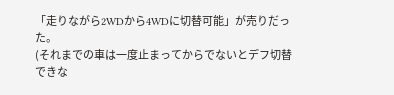「走りながら2WDから4WDに切替可能」が売りだった。
(それまでの車は一度止まってからでないとデフ切替できな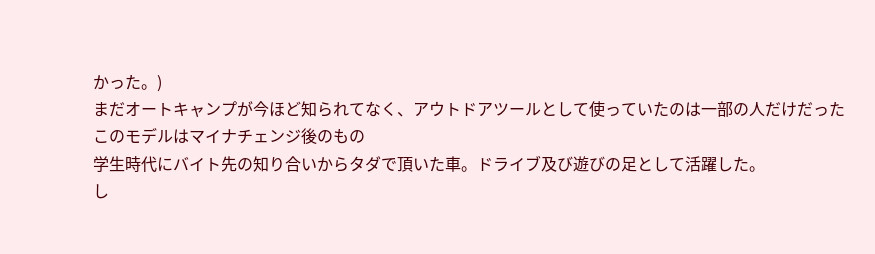かった。)
まだオートキャンプが今ほど知られてなく、アウトドアツールとして使っていたのは一部の人だけだった
このモデルはマイナチェンジ後のもの
学生時代にバイト先の知り合いからタダで頂いた車。ドライブ及び遊びの足として活躍した。
し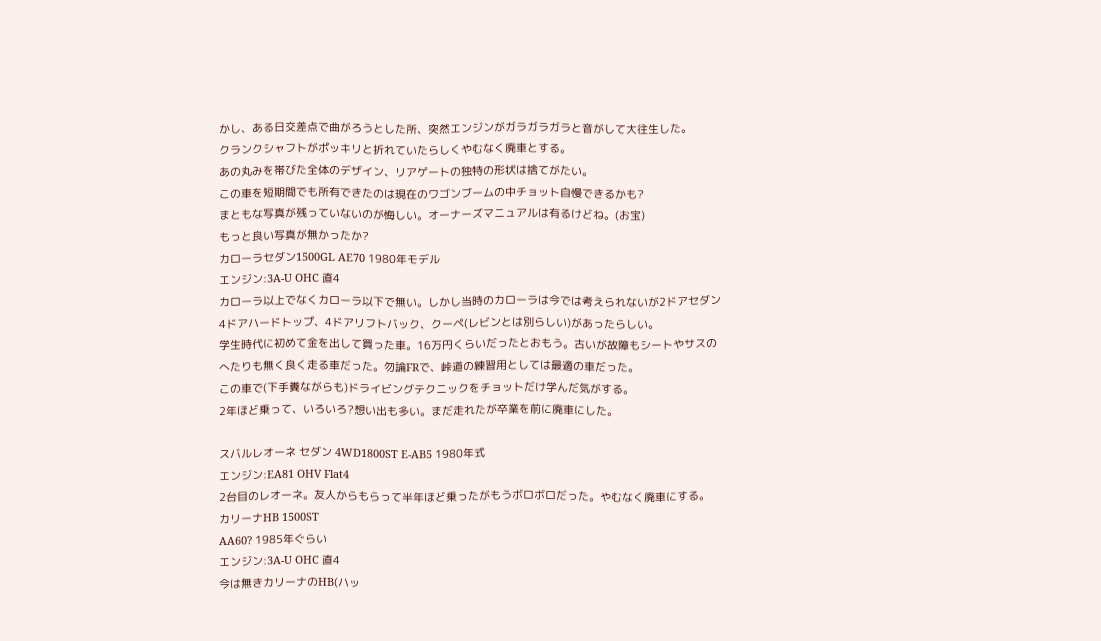かし、ある日交差点で曲がろうとした所、突然エンジンがガラガラガラと音がして大往生した。
クランクシャフトがポッキリと折れていたらしくやむなく廃車とする。
あの丸みを帯びた全体のデザイン、リアゲートの独特の形状は捨てがたい。
この車を短期間でも所有できたのは現在のワゴンブームの中チョット自慢できるかも?
まともな写真が残っていないのが悔しい。オーナーズマニュアルは有るけどね。(お宝)
もっと良い写真が無かったか?
カローラセダン1500GL AE70 1980年モデル
エンジン:3A-U OHC 直4
カローラ以上でなくカローラ以下で無い。しかし当時のカローラは今では考えられないが2ドアセダン
4ドアハードトップ、4ドアリフトバック、クーペ(レビンとは別らしい)があったらしい。
学生時代に初めて金を出して買った車。16万円くらいだったとおもう。古いが故障もシートやサスの
へたりも無く良く走る車だった。勿論FRで、峠道の練習用としては最適の車だった。
この車で(下手糞ながらも)ドライビングテクニックをチョットだけ学んだ気がする。
2年ほど乗って、いろいろ?想い出も多い。まだ走れたが卒業を前に廃車にした。

スバルレオーネ セダン 4WD1800ST E-AB5 1980年式
エンジン:EA81 OHV Flat4
2台目のレオーネ。友人からもらって半年ほど乗ったがもうボロボロだった。やむなく廃車にする。
カリーナHB 1500ST
AA60? 1985年ぐらい
エンジン:3A-U OHC 直4
今は無きカリーナのHB(ハッ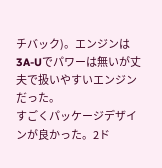チバック)。エンジンは3A-Uでパワーは無いが丈夫で扱いやすいエンジンだった。
すごくパッケージデザインが良かった。2ド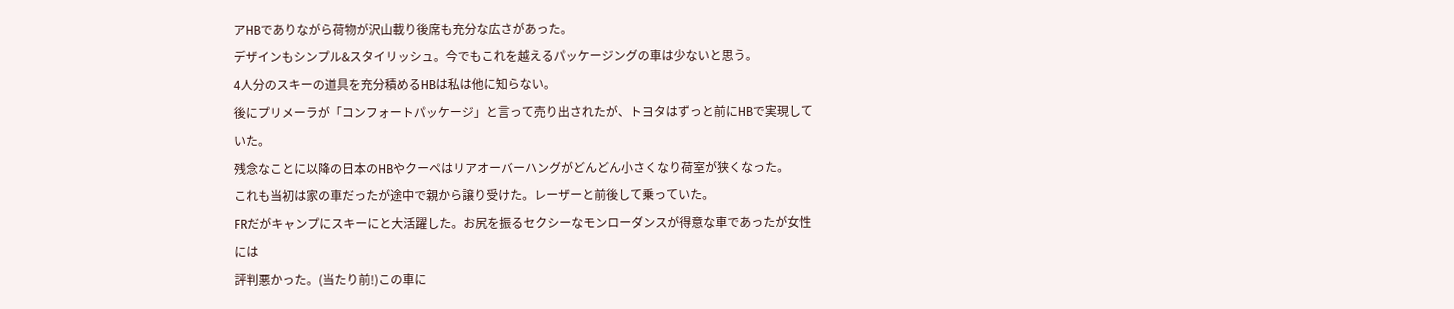アHBでありながら荷物が沢山載り後席も充分な広さがあった。
デザインもシンプル&スタイリッシュ。今でもこれを越えるパッケージングの車は少ないと思う。
4人分のスキーの道具を充分積めるHBは私は他に知らない。
後にプリメーラが「コンフォートパッケージ」と言って売り出されたが、トヨタはずっと前にHBで実現していた。
残念なことに以降の日本のHBやクーペはリアオーバーハングがどんどん小さくなり荷室が狭くなった。
これも当初は家の車だったが途中で親から譲り受けた。レーザーと前後して乗っていた。
FRだがキャンプにスキーにと大活躍した。お尻を振るセクシーなモンローダンスが得意な車であったが女性には
評判悪かった。(当たり前!)この車に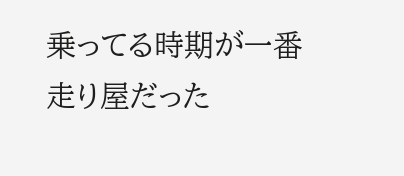乗ってる時期が一番走り屋だった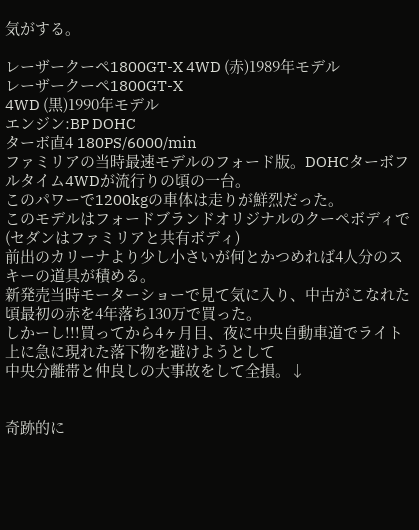気がする。

レーザークーペ1800GT-X 4WD (赤)1989年モデル
レーザークーペ1800GT-X
4WD (黒)1990年モデル
エンジン:BP DOHC
ターボ直4 180PS/6000/min
ファミリアの当時最速モデルのフォード版。DOHCターボフルタイム4WDが流行りの頃の一台。
このパワーで1200kgの車体は走りが鮮烈だった。
このモデルはフォードブランドオリジナルのクーペボディで(セダンはファミリアと共有ボディ)
前出のカリーナより少し小さいが何とかつめれば4人分のスキーの道具が積める。
新発売当時モーターショーで見て気に入り、中古がこなれた頃最初の赤を4年落ち130万で買った。
しかーし!!!買ってから4ヶ月目、夜に中央自動車道でライト上に急に現れた落下物を避けようとして
中央分離帯と仲良しの大事故をして全損。↓


奇跡的に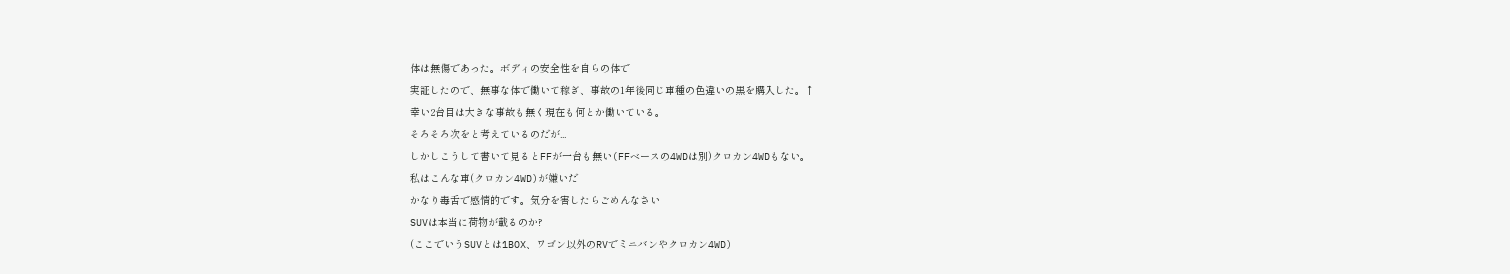体は無傷であった。ボディの安全性を自らの体で
実証したので、無事な体で働いて稼ぎ、事故の1年後同じ車種の色違いの黒を購入した。↑
幸い2台目は大きな事故も無く現在も何とか働いている。
そろそろ次をと考えているのだが...
しかしこうして書いて見るとFFが一台も無い(FFベースの4WDは別)クロカン4WDもない。
私はこんな車(クロカン4WD)が嫌いだ
かなり毒舌で感情的です。気分を害したらごめんなさい
SUVは本当に荷物が載るのか?
(ここでいうSUVとは1BOX、ワゴン以外のRVでミニバンやクロカン4WD)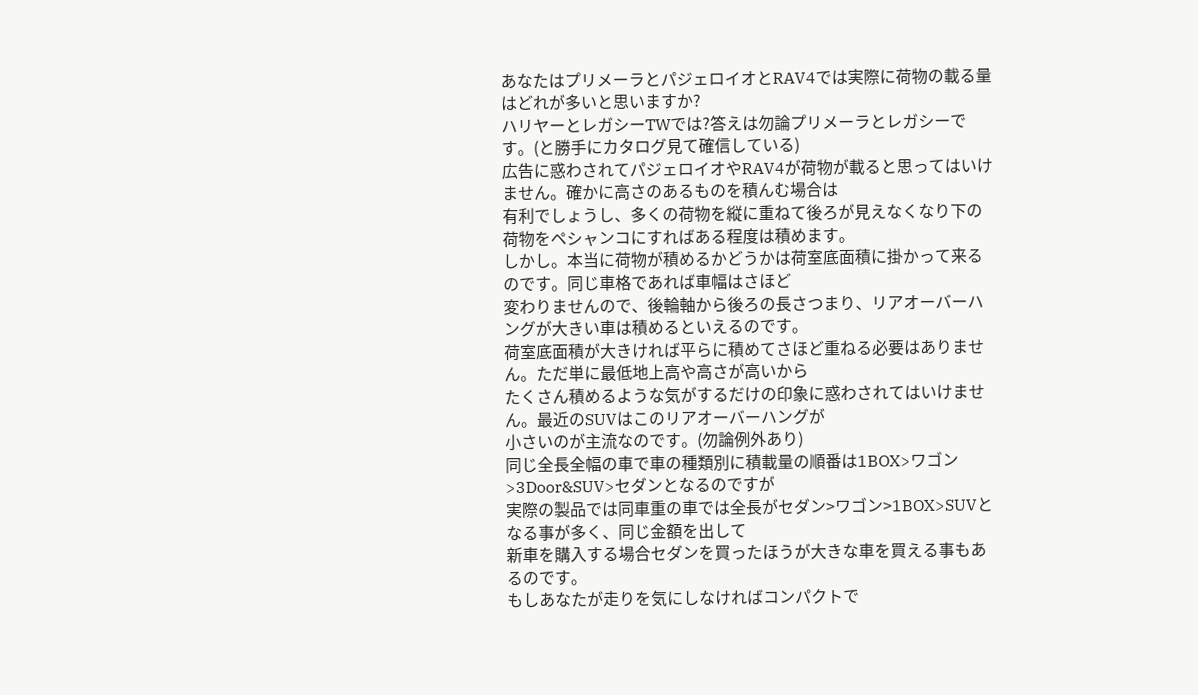あなたはプリメーラとパジェロイオとRAV4では実際に荷物の載る量はどれが多いと思いますか?
ハリヤーとレガシーTWでは?答えは勿論プリメーラとレガシーです。(と勝手にカタログ見て確信している)
広告に惑わされてパジェロイオやRAV4が荷物が載ると思ってはいけません。確かに高さのあるものを積んむ場合は
有利でしょうし、多くの荷物を縦に重ねて後ろが見えなくなり下の荷物をペシャンコにすればある程度は積めます。
しかし。本当に荷物が積めるかどうかは荷室底面積に掛かって来るのです。同じ車格であれば車幅はさほど
変わりませんので、後輪軸から後ろの長さつまり、リアオーバーハングが大きい車は積めるといえるのです。
荷室底面積が大きければ平らに積めてさほど重ねる必要はありません。ただ単に最低地上高や高さが高いから
たくさん積めるような気がするだけの印象に惑わされてはいけません。最近のSUVはこのリアオーバーハングが
小さいのが主流なのです。(勿論例外あり)
同じ全長全幅の車で車の種類別に積載量の順番は1BOX>ワゴン>3Door&SUV>セダンとなるのですが
実際の製品では同車重の車では全長がセダン>ワゴン>1BOX>SUVとなる事が多く、同じ金額を出して
新車を購入する場合セダンを買ったほうが大きな車を買える事もあるのです。
もしあなたが走りを気にしなければコンパクトで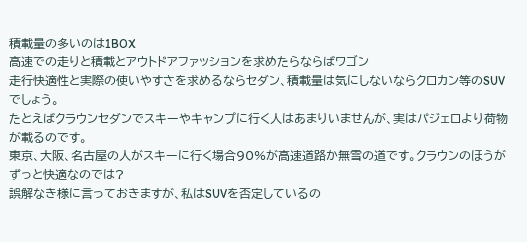積載量の多いのは1BOX
高速での走りと積載とアウトドアファッションを求めたらならばワゴン
走行快適性と実際の使いやすさを求めるならセダン、積載量は気にしないならクロカン等のSUVでしょう。
たとえばクラウンセダンでスキーやキャンプに行く人はあまりいませんが、実はパジェロより荷物が載るのです。
東京、大阪、名古屋の人がスキーに行く場合90%が高速道路か無雪の道です。クラウンのほうがずっと快適なのでは?
誤解なき様に言っておきますが、私はSUVを否定しているの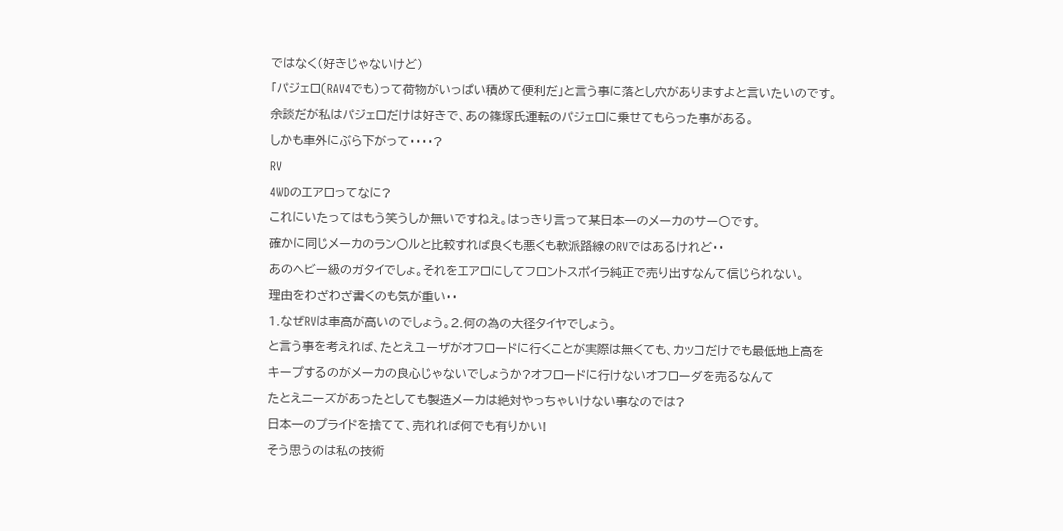ではなく(好きじゃないけど)
「パジェロ(RAV4でも)って荷物がいっぱい積めて便利だ」と言う事に落とし穴がありますよと言いたいのです。
余談だが私はパジェロだけは好きで、あの篠塚氏運転のパジェロに乗せてもらった事がある。
しかも車外にぶら下がって・・・・?
RV
4WDのエアロってなに?
これにいたってはもう笑うしか無いですねえ。はっきり言って某日本一のメーカのサー○です。
確かに同じメーカのラン○ルと比較すれば良くも悪くも軟派路線のRVではあるけれど・・
あのヘビー級のガタイでしょ。それをエアロにしてフロントスポイラ純正で売り出すなんて信じられない。
理由をわざわざ書くのも気が重い・・
1.なぜRVは車高が高いのでしょう。2.何の為の大径タイヤでしょう。
と言う事を考えれば、たとえユーザがオフロードに行くことが実際は無くても、カッコだけでも最低地上高を
キープするのがメーカの良心じゃないでしょうか?オフロードに行けないオフローダを売るなんて
たとえニーズがあったとしても製造メーカは絶対やっちゃいけない事なのでは?
日本一のプライドを捨てて、売れれば何でも有りかい!
そう思うのは私の技術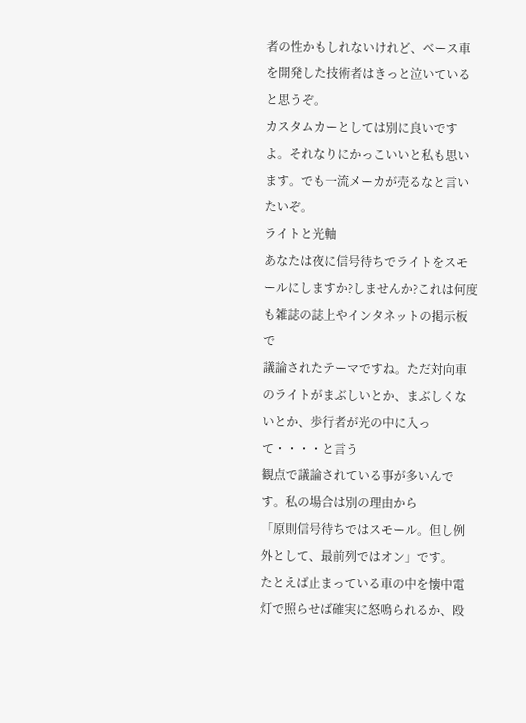者の性かもしれないけれど、ベース車を開発した技術者はきっと泣いていると思うぞ。
カスタムカーとしては別に良いですよ。それなりにかっこいいと私も思います。でも一流メーカが売るなと言いたいぞ。
ライトと光軸
あなたは夜に信号待ちでライトをスモールにしますか?しませんか?これは何度も雑誌の誌上やインタネットの掲示板で
議論されたテーマですね。ただ対向車のライトがまぶしいとか、まぶしくないとか、歩行者が光の中に入って・・・・と言う
観点で議論されている事が多いんです。私の場合は別の理由から
「原則信号待ちではスモール。但し例外として、最前列ではオン」です。
たとえば止まっている車の中を懐中電灯で照らせば確実に怒鳴られるか、殴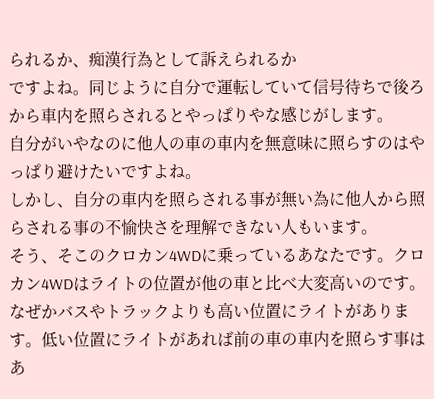られるか、痴漢行為として訴えられるか
ですよね。同じように自分で運転していて信号待ちで後ろから車内を照らされるとやっぱりやな感じがします。
自分がいやなのに他人の車の車内を無意味に照らすのはやっぱり避けたいですよね。
しかし、自分の車内を照らされる事が無い為に他人から照らされる事の不愉快さを理解できない人もいます。
そう、そこのクロカン4WDに乗っているあなたです。クロカン4WDはライトの位置が他の車と比べ大変高いのです。
なぜかバスやトラックよりも高い位置にライトがあります。低い位置にライトがあれば前の車の車内を照らす事はあ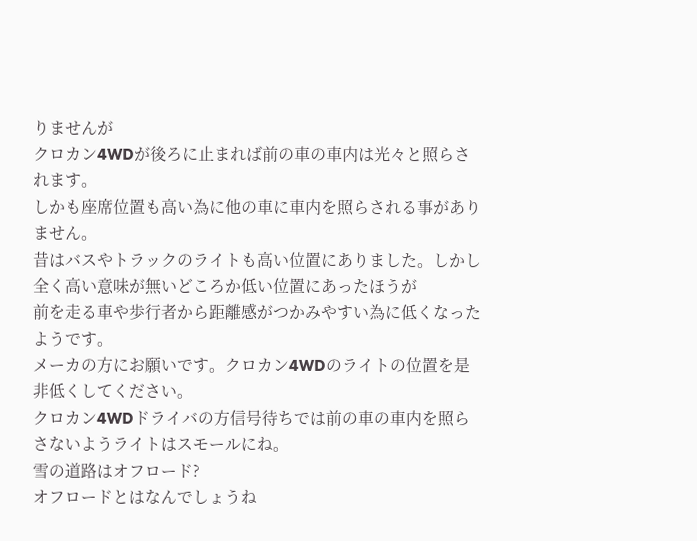りませんが
クロカン4WDが後ろに止まれば前の車の車内は光々と照らされます。
しかも座席位置も高い為に他の車に車内を照らされる事がありません。
昔はバスやトラックのライトも高い位置にありました。しかし全く高い意味が無いどころか低い位置にあったほうが
前を走る車や歩行者から距離感がつかみやすい為に低くなったようです。
メーカの方にお願いです。クロカン4WDのライトの位置を是非低くしてください。
クロカン4WDドライバの方信号待ちでは前の車の車内を照らさないようライトはスモールにね。
雪の道路はオフロード?
オフロードとはなんでしょうね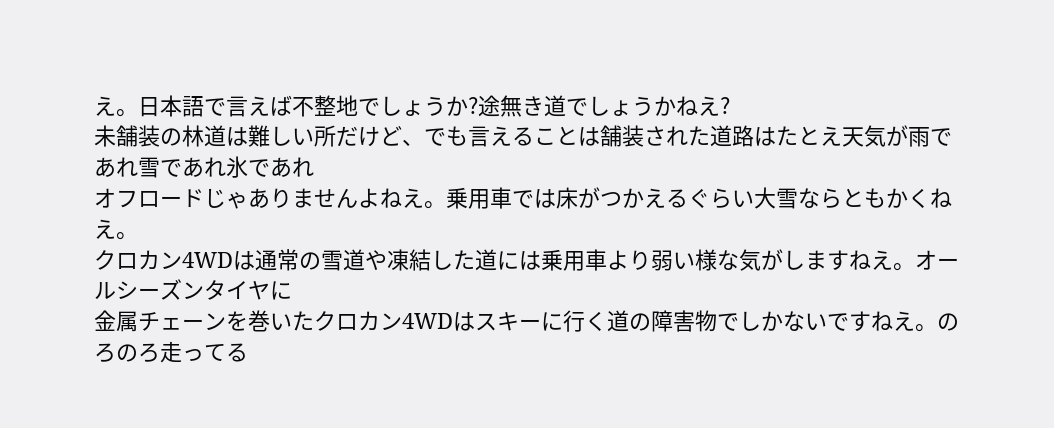え。日本語で言えば不整地でしょうか?途無き道でしょうかねえ?
未舗装の林道は難しい所だけど、でも言えることは舗装された道路はたとえ天気が雨であれ雪であれ氷であれ
オフロードじゃありませんよねえ。乗用車では床がつかえるぐらい大雪ならともかくねえ。
クロカン4WDは通常の雪道や凍結した道には乗用車より弱い様な気がしますねえ。オールシーズンタイヤに
金属チェーンを巻いたクロカン4WDはスキーに行く道の障害物でしかないですねえ。のろのろ走ってる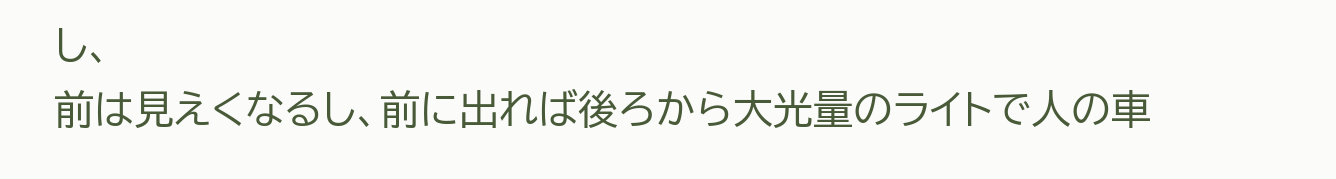し、
前は見えくなるし、前に出れば後ろから大光量のライトで人の車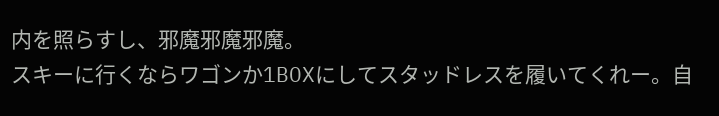内を照らすし、邪魔邪魔邪魔。
スキーに行くならワゴンか1BOXにしてスタッドレスを履いてくれー。自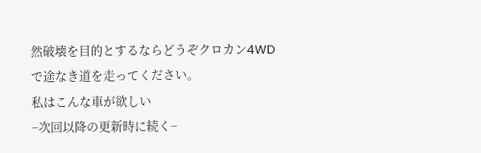然破壊を目的とするならどうぞクロカン4WD
で途なき道を走ってください。
私はこんな車が欲しい
−次回以降の更新時に続く−